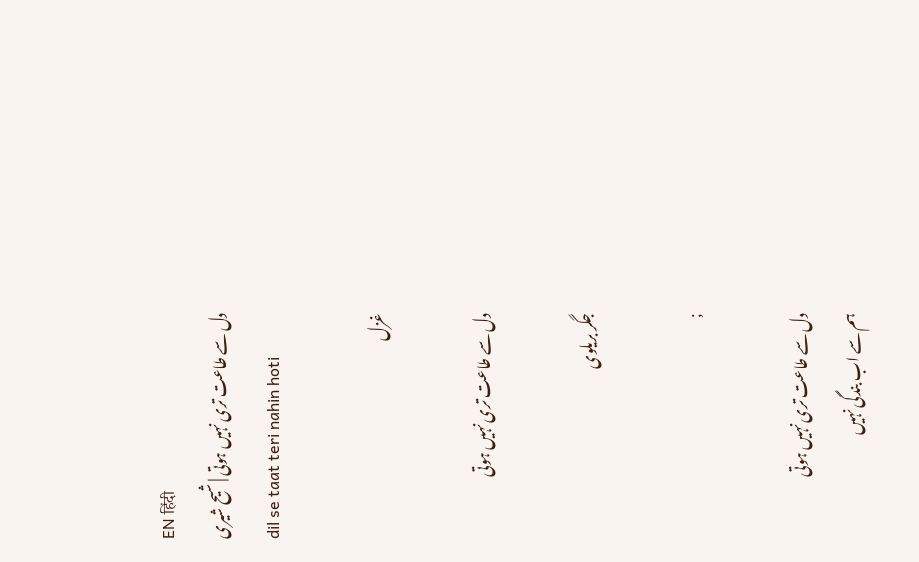EN हिंदी
دل سے طاعت تری نہیں ہوتی | شیح شیری
dil se taat teri nahin hoti

غزل

دل سے طاعت تری نہیں ہوتی

جگر بریلوی

;

دل سے طاعت تری نہیں ہوتی
ہم سے اب بندگی نہیں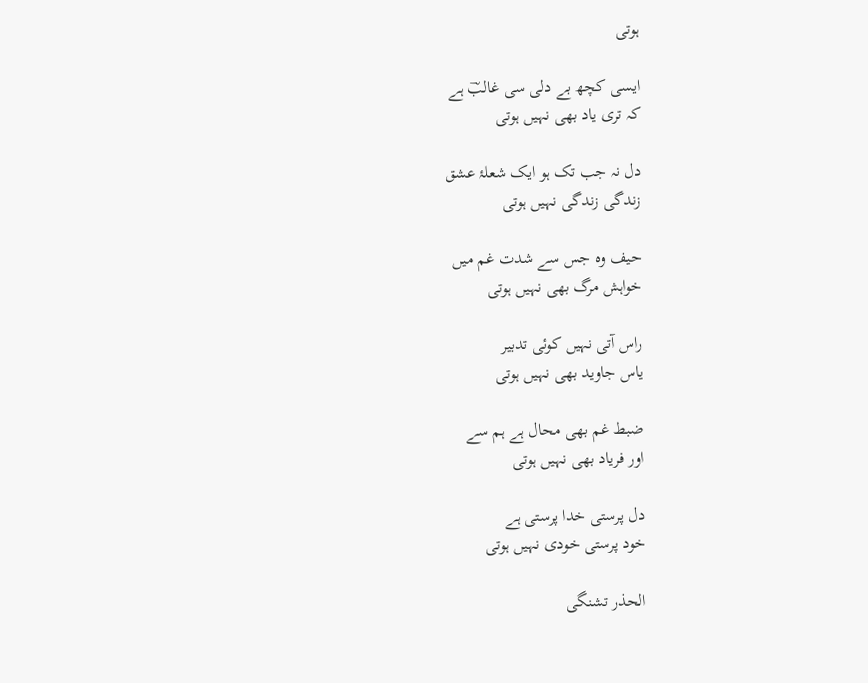ہوتی

ایسی کچھ بے دلی سی غالبؔ ہے
کہ تری یاد بھی نہیں ہوتی

دل نہ جب تک ہو ایک شعلۂ عشق
زندگی زندگی نہیں ہوتی

حیف وہ جس سے شدت غم میں
خواہش مرگ بھی نہیں ہوتی

راس آتی نہیں کوئی تدبیر
یاس جاوید بھی نہیں ہوتی

ضبط غم بھی محال ہے ہم سے
اور فریاد بھی نہیں ہوتی

دل پرستی خدا پرستی ہے
خود پرستی خودی نہیں ہوتی

الحذر تشنگی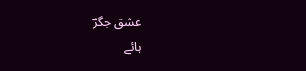عشق جگرؔ
ہائے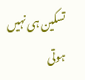تسکین ہی نہیں ہوتی